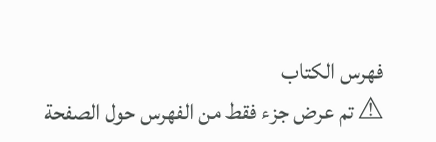فهرس الكتاب
⚠ تم عرض جزء فقط من الفهرس حول الصفحة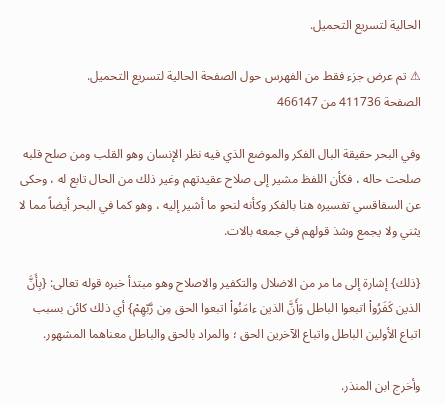الحالية لتسريع التحميل.

⚠ تم عرض جزء فقط من الفهرس حول الصفحة الحالية لتسريع التحميل.
الصفحة 411736 من 466147

وفي البحر حقيقة البال الفكر والموضع الذي فيه نظر الإنسان وهو القلب ومن صلح قلبه صلحت حاله ، فكأن اللفظ مشير إلى صلاح عقيدتهم وغير ذلك من الحال تابع له ، وحكى عن السفاقسي تفسيره هنا بالفكر وكأنه لنحو ما أشير إليه ، وهو كما في البحر أيضاً مما لا يثني ولا يجمع وشذ قولهم في جمعه بالات.

{ذلك} إشارة إلى ما مر من الاضلال والتكفير والاصلاح وهو مبتدأ خبره قوله تعالى: {بِأَنَّ الذين كَفَرُواْ اتبعوا الباطل وَأَنَّ الذين ءامَنُواْ اتبعوا الحق مِن رَّبّهِمْ} أي ذلك كائن بسبب اتباع الأولين الباطل واتباع الآخرين الحق ؛ والمراد بالحق والباطل معناهما المشهور.

وأخرج ابن المنذر.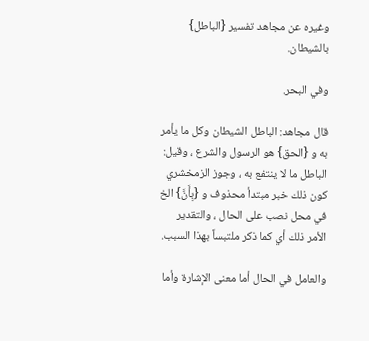وغيره عن مجاهد تفسير {الباطل} بالشيطان.

وفي البحر.

قال مجاهد: الباطل الشيطان وكل ما يأمر به و {الحق} هو الرسول والشرع ، وقيل: الباطل ما لا ينتفع به ، وجوز الزمخشري كون ذلك خبر مبتدأ محذوف و {بِأَنَّ} الخ في محل نصب على الحال ، والتقدير الأمر ذلك أي كما ذكر ملتبساً بهذا السبب.

والعامل في الحال أما معنى الإشارة وأما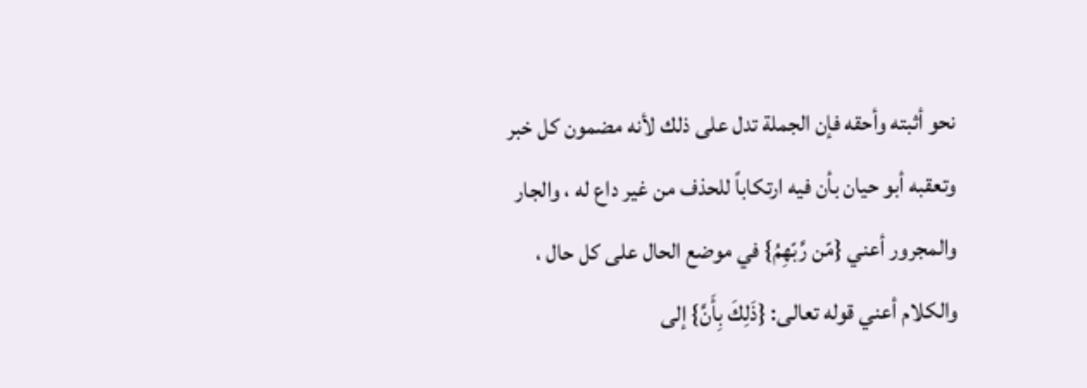نحو أثبته وأحقه فإن الجملة تدل على ذلك لأنه مضمون كل خبر وتعقبه أبو حيان بأن فيه ارتكاباً للحذف من غير داع له ، والجار والمجرور أعني {مّن رَّبّهِمُ} في موضع الحال على كل حال ، والكلام أعني قوله تعالى: {ذَلِكَ بِأَنَّ} إلى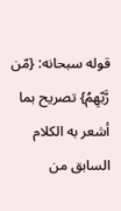قوله سبحانه: {مّن رَّبّهِمُ} تصريح بما أشعر به الكلام السابق من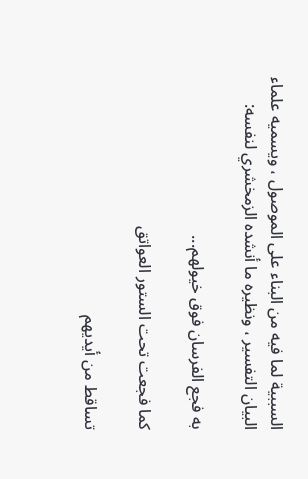السببية لما فيه من البناء على الموصول ، ويسميه علماء البيان التفسير ، ونظيره ما أنشده الزمخشري لنفسه:

به فجع الفرسان فوق خيولهم...

كما فجعت تحت الستور العواتق

تساقط من أيديهم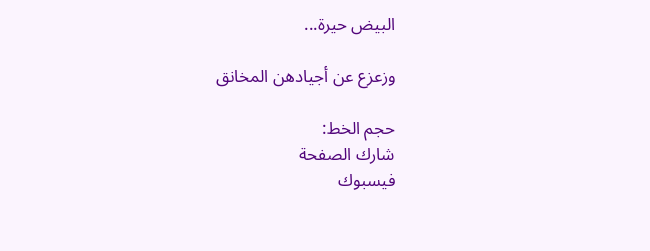البيض حيرة...

وزعزع عن أجيادهن المخانق

حجم الخط:
شارك الصفحة
فيسبوك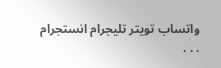واتساب تويتر تليجرام انستجرام
. . .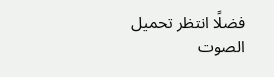فضلًا انتظر تحميل الصوت